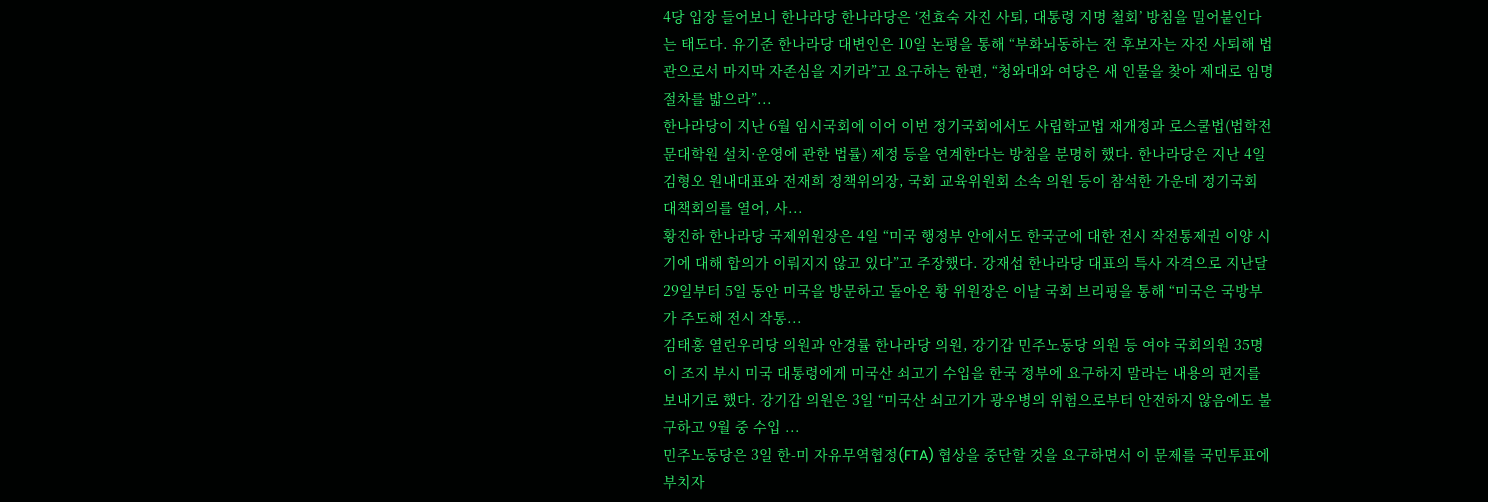4당 입장 들어보니 한나라당 한나라당은 ‘전효숙 자진 사퇴, 대통령 지명 철회’ 방침을 밀어붙인다는 태도다. 유기준 한나라당 대변인은 10일 논평을 통해 “부화뇌동하는 전 후보자는 자진 사퇴해 법관으로서 마지막 자존심을 지키라”고 요구하는 한편, “청와대와 여당은 새 인물을 찾아 제대로 임명절차를 밟으라”...
한나라당이 지난 6월 임시국회에 이어 이번 정기국회에서도 사립학교법 재개정과 로스쿨법(법학전문대학원 설치·운영에 관한 법률) 제정 등을 연계한다는 방침을 분명히 했다. 한나라당은 지난 4일 김형오 원내대표와 전재희 정책위의장, 국회 교육위원회 소속 의원 등이 참석한 가운데 정기국회 대책회의를 열어, 사...
황진하 한나라당 국제위원장은 4일 “미국 행정부 안에서도 한국군에 대한 전시 작전통제권 이양 시기에 대해 합의가 이뤄지지 않고 있다”고 주장했다. 강재섭 한나라당 대표의 특사 자격으로 지난달 29일부터 5일 동안 미국을 방문하고 돌아온 황 위원장은 이날 국회 브리핑을 통해 “미국은 국방부가 주도해 전시 작통...
김태홍 열린우리당 의원과 안경률 한나라당 의원, 강기갑 민주노동당 의원 등 여야 국회의원 35명이 조지 부시 미국 대통령에게 미국산 쇠고기 수입을 한국 정부에 요구하지 말라는 내용의 편지를 보내기로 했다. 강기갑 의원은 3일 “미국산 쇠고기가 광우병의 위험으로부터 안전하지 않음에도 불구하고 9월 중 수입 ...
민주노동당은 3일 한-미 자유무역협정(FTA) 협상을 중단할 것을 요구하면서 이 문제를 국민투표에 부치자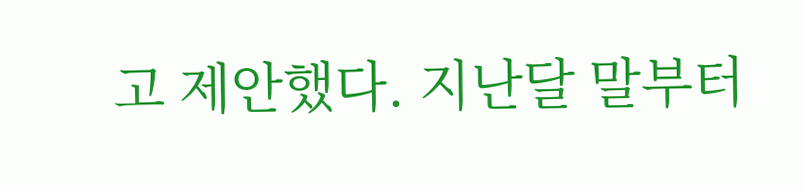고 제안했다. 지난달 말부터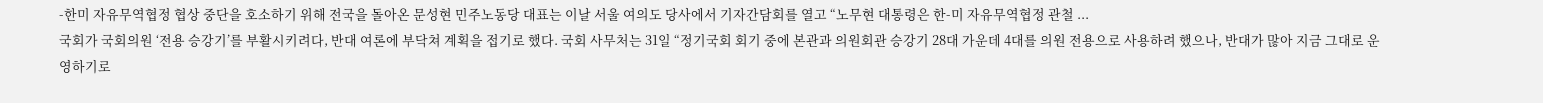-한미 자유무역협정 협상 중단을 호소하기 위해 전국을 돌아온 문성현 민주노동당 대표는 이날 서울 여의도 당사에서 기자간담회를 열고 “노무현 대통령은 한-미 자유무역협정 관철 ...
국회가 국회의원 ‘전용 승강기’를 부활시키려다, 반대 여론에 부닥쳐 계획을 접기로 했다. 국회 사무처는 31일 “정기국회 회기 중에 본관과 의원회관 승강기 28대 가운데 4대를 의원 전용으로 사용하려 했으나, 반대가 많아 지금 그대로 운영하기로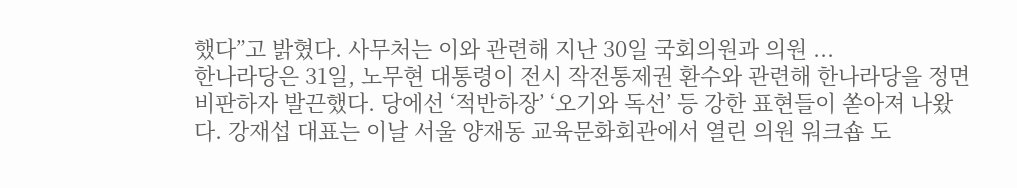했다”고 밝혔다. 사무처는 이와 관련해 지난 30일 국회의원과 의원 ...
한나라당은 31일, 노무현 대통령이 전시 작전통제권 환수와 관련해 한나라당을 정면 비판하자 발끈했다. 당에선 ‘적반하장’ ‘오기와 독선’ 등 강한 표현들이 쏟아져 나왔다. 강재섭 대표는 이날 서울 양재동 교육문화회관에서 열린 의원 워크숍 도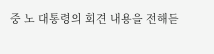중 노 대통령의 회견 내용을 전해듣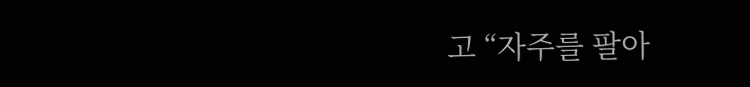고 “자주를 팔아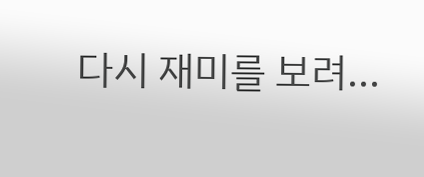다시 재미를 보려...